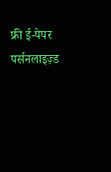फ्री ई-पेपर
पर्सनलाइज़्ड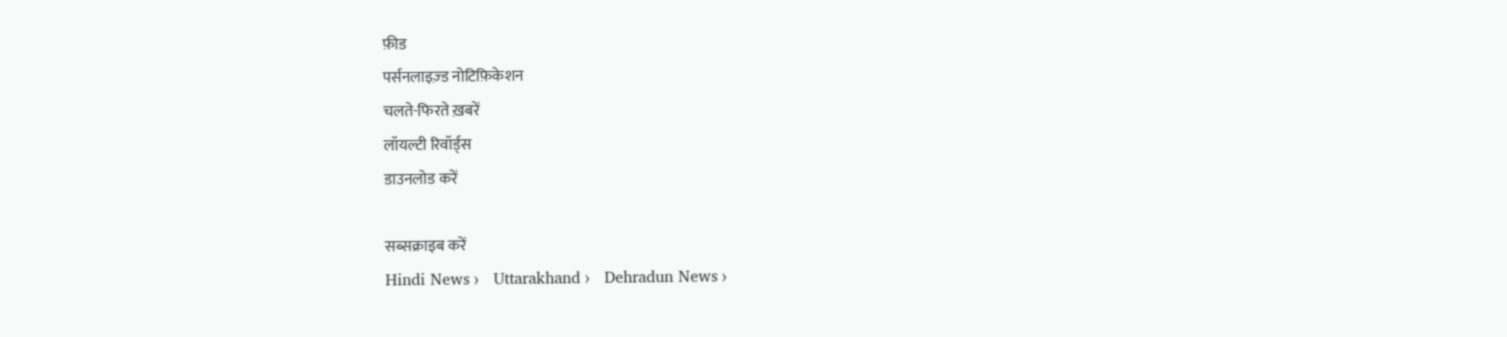फ़ीड
पर्सनलाइज़्ड नोटिफ़िकेशन
चलते-फिरते ख़बरें
लॉयल्टी रिवॉर्ड्स
डाउनलोड करें

सब्सक्राइब करें
Hindi News ›   Uttarakhand ›   Dehradun News ›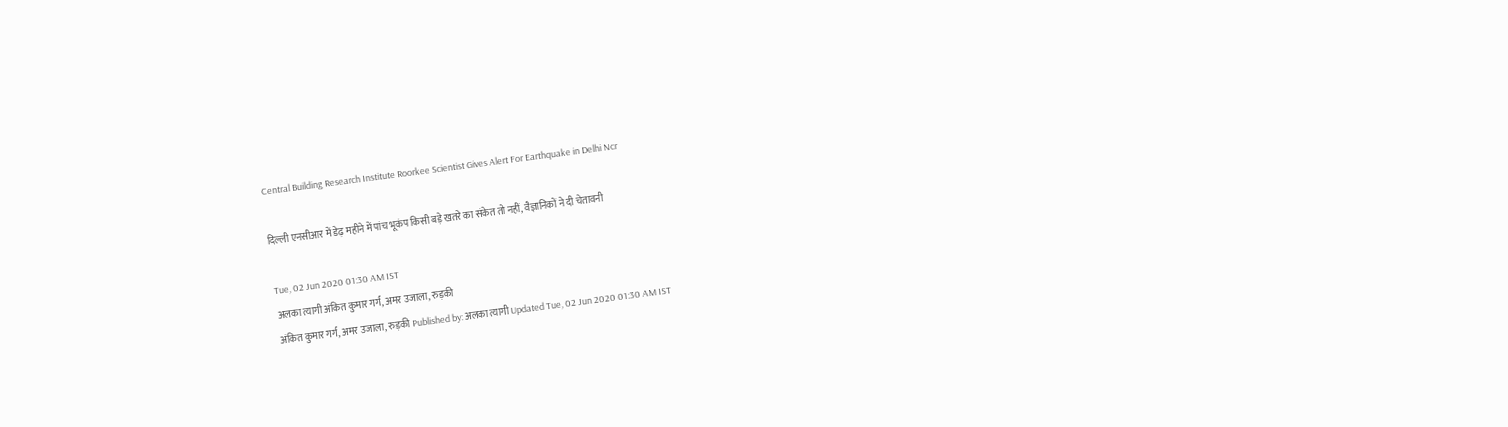Central Building Research Institute Roorkee Scientist Gives Alert For Earthquake in Delhi Ncr

दिल्ली एनसीआर में डेढ़ महीने में पांच भूकंप किसी बड़े खतरे का संकेत तो नहीं, वैज्ञानिकों ने दी चेतावनी

Tue, 02 Jun 2020 01:30 AM IST
अलका त्यागी अंकित कुमार गर्ग, अमर उजाला, रुड़की
अंकित कुमार गर्ग, अमर उजाला, रुड़की Published by: अलका त्यागी Updated Tue, 02 Jun 2020 01:30 AM IST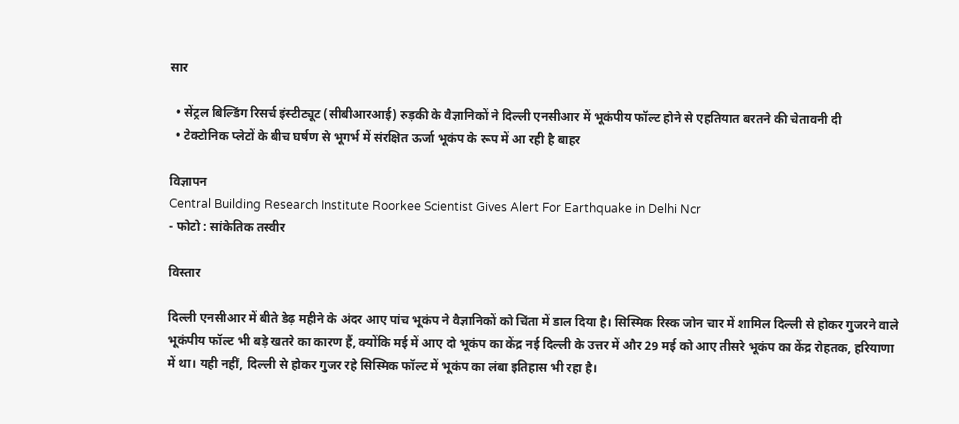सार

  • सेंट्रल बिल्डिंग रिसर्च इंस्टीट्यूट (सीबीआरआई) रुड़की के वैज्ञानिकों ने दिल्ली एनसीआर में भूकंपीय फॉल्ट होने से एहतियात बरतने की चेतावनी दी
  • टेक्टोनिक प्लेटों के बीच घर्षण से भूगर्भ में संरक्षित ऊर्जा भूकंप के रूप में आ रही है बाहर

विज्ञापन
Central Building Research Institute Roorkee Scientist Gives Alert For Earthquake in Delhi Ncr
- फोटो : सांकेतिक तस्वीर

विस्तार

दिल्ली एनसीआर में बीते डेढ़ महीने के अंदर आए पांच भूकंप ने वैज्ञानिकों को चिंता में डाल दिया है। सिस्मिक रिस्क जोन चार में शामिल दिल्ली से होकर गुजरने वाले भूकंपीय फॉल्ट भी बड़े खतरे का कारण हैं, क्योंकि मई में आए दो भूकंप का केंद्र नई दिल्ली के उत्तर में और 29 मई को आए तीसरे भूकंप का केंद्र रोहतक, हरियाणा में था। यही नहीं, दिल्ली से होकर गुजर रहे सिस्मिक फॉल्ट में भूकंप का लंबा इतिहास भी रहा है।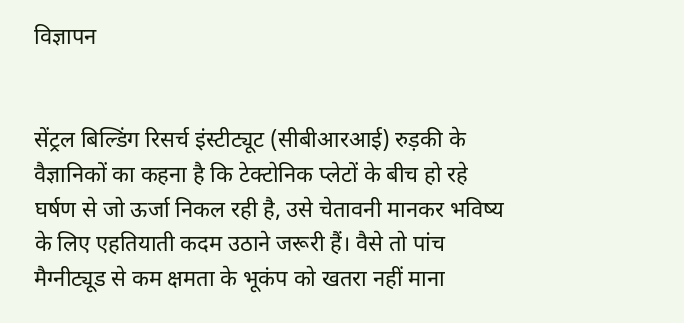विज्ञापन


सेंट्रल बिल्डिंग रिसर्च इंस्टीट्यूट (सीबीआरआई) रुड़की के वैज्ञानिकों का कहना है कि टेक्टोनिक प्लेटों के बीच हो रहे घर्षण से जो ऊर्जा निकल रही है, उसे चेतावनी मानकर भविष्य के लिए एहतियाती कदम उठाने जरूरी हैं। वैसे तो पांच मैग्नीट्यूड से कम क्षमता के भूकंप को खतरा नहीं माना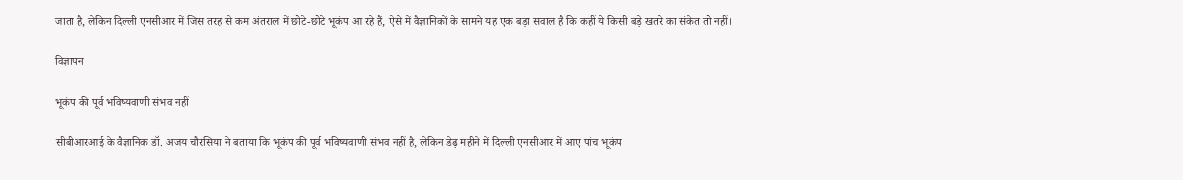जाता है, लेकिन दिल्ली एनसीआर में जिस तरह से कम अंतराल में छोटे-छोटे भूकंप आ रहे हैं, ऐसे में वैज्ञानिकों के सामने यह एक बड़ा सवाल है कि कहीं ये किसी बड़े खतरे का संकेत तो नहीं।

विज्ञापन

भूकंप की पूर्व भविष्यवाणी संभव नहीं

सीबीआरआई के वैज्ञानिक डॉ. अजय चौरसिया ने बताया कि भूकंप की पूर्व भविष्यवाणी संभव नहीं है, लेकिन डेढ़ महीने में दिल्ली एनसीआर में आए पांच भूकंप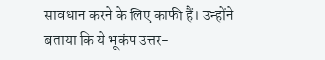सावधान करने के लिए काफी हैं। उन्होंने बताया कि ये भूकंप उत्तर-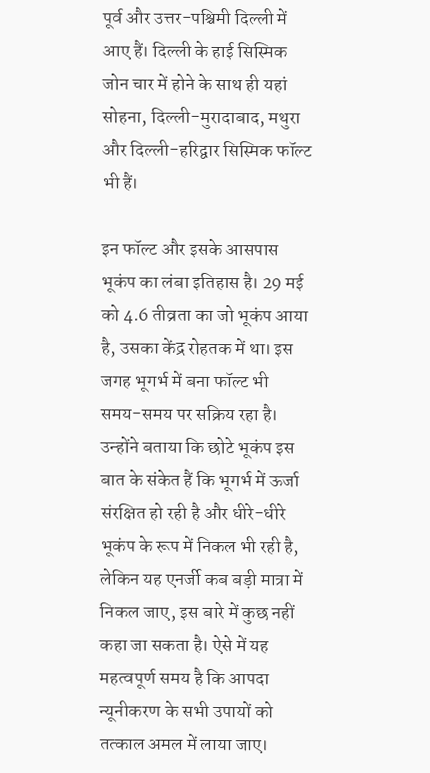पूर्व और उत्तर-पश्चिमी दिल्ली में आए हैं। दिल्ली के हाई सिस्मिक जोन चार में होने के साथ ही यहां सोहना, दिल्ली-मुरादाबाद, मथुरा और दिल्ली-हरिद्वार सिस्मिक फॉल्ट भी हैं।

इन फॉल्ट और इसके आसपास भूकंप का लंबा इतिहास है। 29 मई को 4.6 तीव्रता का जो भूकंप आया है, उसका केंद्र रोहतक में था। इस जगह भूगर्भ में बना फॉल्ट भी समय-समय पर सक्रिय रहा है। उन्होंने बताया कि छोटे भूकंप इस बात के संकेत हैं कि भूगर्भ में ऊर्जा संरक्षित हो रही है और धीरे-धीरे भूकंप के रूप में निकल भी रही है, लेकिन यह एनर्जी कब बड़ी मात्रा में निकल जाए, इस बारे में कुछ नहीं कहा जा सकता है। ऐसे में यह महत्वपूर्ण समय है कि आपदा न्यूनीकरण के सभी उपायों को तत्काल अमल में लाया जाए।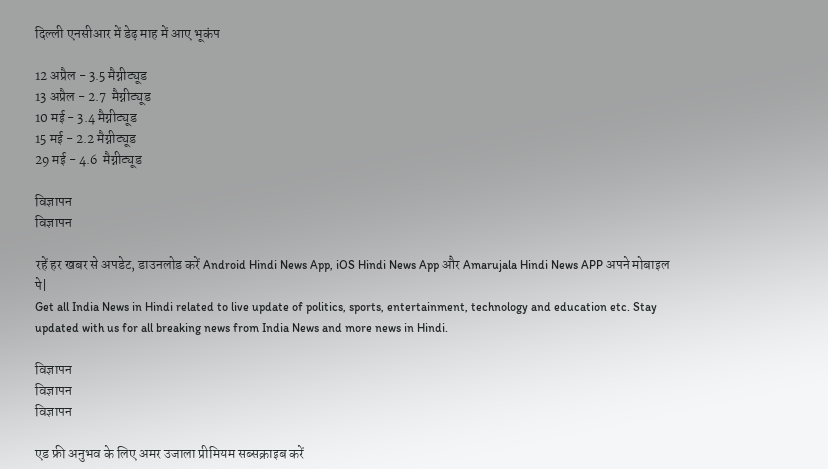दिल्ली एनसीआर में डेढ़ माह में आए भूकंप

12 अप्रैल - 3.5 मैग्नीट्यूड
13 अप्रैल - 2.7  मैग्नीट्यूड
10 मई - 3.4 मैग्नीट्यूड
15 मई - 2.2 मैग्नीट्यूड
29 मई - 4.6  मैग्नीट्यूड

विज्ञापन
विज्ञापन

रहें हर खबर से अपडेट, डाउनलोड करें Android Hindi News App, iOS Hindi News App और Amarujala Hindi News APP अपने मोबाइल पे|
Get all India News in Hindi related to live update of politics, sports, entertainment, technology and education etc. Stay updated with us for all breaking news from India News and more news in Hindi.

विज्ञापन
विज्ञापन
विज्ञापन

एड फ्री अनुभव के लिए अमर उजाला प्रीमियम सब्सक्राइब करें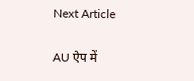Next Article

AU ऐप में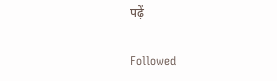पढ़ें

Followed